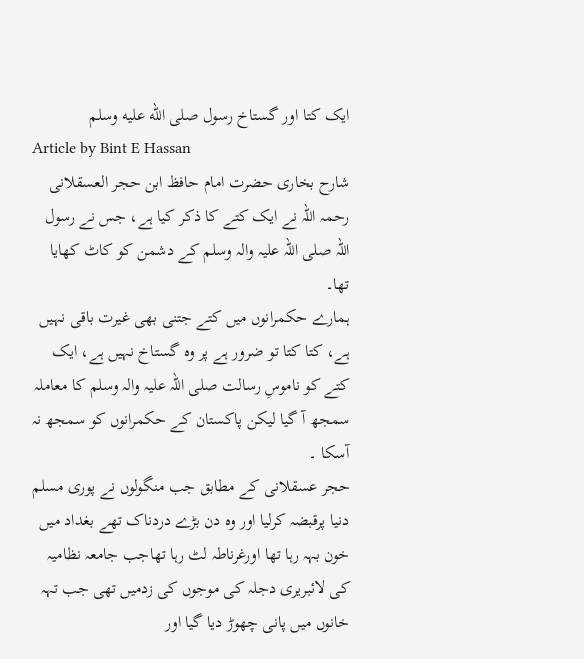ایک کتا اور گستاخ رسول صلى الله عليه وسلم
Article by Bint E Hassan
شارح بخاری حضرت امام حافظ ابن حجر العسقلانی رحمہ اللہ نے ایک کتے کا ذکر کیا ہے، جس نے رسول اللہ صلی اللہ علیہ والہ وسلم کے دشمن کو کاٹ کھایا تھا۔
ہمارے حکمرانوں میں کتے جتنی بھی غیرت باقی نہیں ہے، کتا کتا تو ضرور ہے پر وہ گستاخ نہیں ہے، ایک کتے کو ناموسِ رسالت صلی اللہ علیہ والہ وسلم کا معاملہ سمجھ آ گیا لیکن پاکستان کے حکمرانوں کو سمجھ نہ آسکا ۔
حجر عسقلانی کے مطابق جب منگولوں نے پوری مسلم دنیا پرقبضہ کرلیا اور وہ دن بڑے دردناک تھے بغداد میں خون بہہ رہا تھا اورغرناطہ لٹ رہا تھاجب جامعہ نظامیہ کی لائبریری دجلہ کی موجوں کی زدمیں تھی جب تہہ خانوں میں پانی چھوڑ دیا گیا اور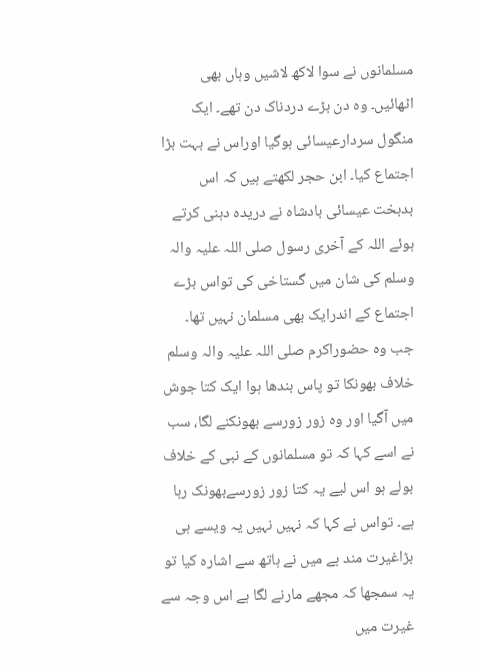مسلمانوں نے سوا لاکھ لاشیں وہاں بھی اٹھائیں۔ وہ دن بڑے دردناک دن تھے۔ ایک منگول سردارعیسائی ہوگیا اوراس نے بہت بڑا اجتماع کیا۔ ابن حجر لکھتے ہیں کہ اس بدبخت عیسائی بادشاہ نے دریدہ دہنی کرتے ہوئے اللہ کے آخری رسول صلی اللہ علیہ والہ وسلم کی شان میں گستاخی کی تواس بڑے اجتماع کے اندرایک بھی مسلمان نہیں تھا۔
جب وہ حضوراکرم صلی اللہ علیہ والہ وسلم خلاف بھونکا تو پاس بندھا ہوا ایک کتا جوش میں آگیا اور وہ زور زورسے بھونکنے لگا، سب نے اسے کہا کہ تو مسلمانوں کے نبی کے خلاف بولے ہو اس لیے یہ کتا زور زورسےبھونک رہا ہے۔ تواس نے کہا کہ نہیں نہیں یہ ویسے ہی بڑاغیرت مند ہے میں نے ہاتھ سے اشارہ کیا تو یہ سمجھا کہ مجھے مارنے لگا ہے اس وجہ سے غیرت میں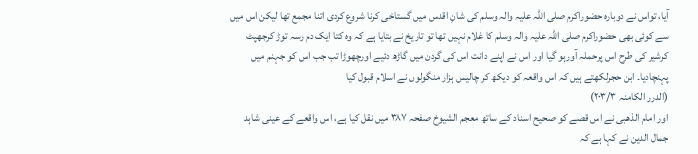آیا، تواس نے دوبارہ حضوراکرم صلی اللہ علیہ والہ وسلم کی شانِ اقدس میں گستاخی کرنا شروع کردی اتنا مجمع تھا لیکن اس میں سے کوئی بھی حضوراکرم صلی اللہ علیہ والہ وسلم کا غلام نہیں تھا تو تاریخ نے بتایا ہے کہ وہ کتا ایک دم رسہ توڑ کرجھپٹ کرشیر کی طرح اس پرحملہ آورہو گیا اور اس نے اپنے دانت اس کی گردن میں گاڑھ دئیے اورچھوڑا تب جب اس کو جہنم میں پہنچادیا۔ ابن حجرلکھتے ہیں کہ اس واقعہ کو دیکھ کر چالیس ہزار منگولوں نے اسلام قبول کیا
(الدرر الکامنہ ۲۰۳/۳)
اور امام الذھبی نے اس قصے کو صحیح اسناد کے ساتھ معجم الشیوخ صفحہ ۳۸۷ میں نقل کیا ہے، اس واقعے کے عینی شاہد جمال الدین نے کہا ہے کہ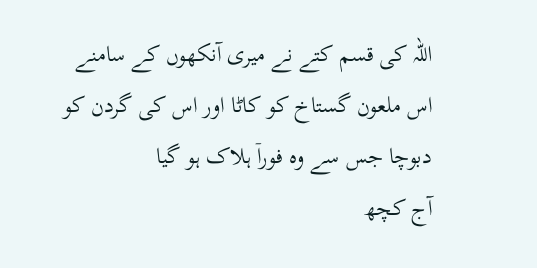اللہ کی قسم کتے نے میری آنکھوں کے سامنے اس ملعون گستاخ کو کاٹا اور اس کی گردن کو دبوچا جس سے وہ فوراٙ ہلاک ہو گیا
آج کچھ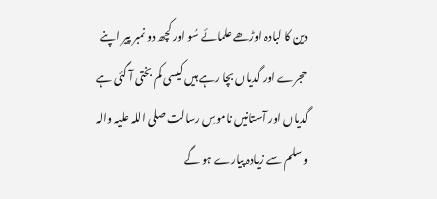دین کا لبادہ اوڑھے علمائے سُو اور کچھ دو نمبر پیر اپنے حجرے اور گدیاں بچا رہے ہیں کیسی کم بختی آ گئی ہے گدیاں اور آستانیں ناموسِ رسالت صلی اللہ علیہ والہ وسلم سے زیادہ پیارے ہو گے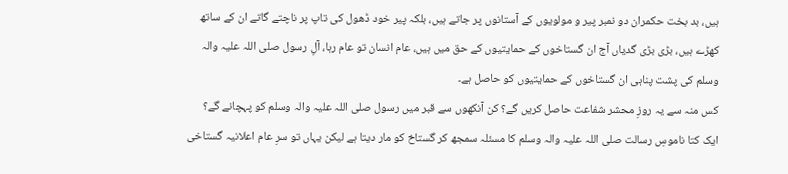ہیں، بد بخت حکمران دو نمبر پیر و مولویوں کے آستانوں پر جاتے ہیں، بلکہ پیر خود ڈھول کی تاپ پر ناچتے گاتے ان کے ساتھ کھڑے ہیں، بڑی بڑی گدیاں آج ان گستاخوں کے حمایتیوں کے حق میں ہیں، عام انسان تو عام رہا، آلِ رسول صلی اللہ علیہ والہ وسلم کی پشت پناہی ان گستاخوں کے حمایتیوں کو حاصل ہے۔
کس منہ سے یہ روزِ محشر شفاعت حاصل کریں گے؟ کن آنکھوں سے قبر میں رسول صلی اللہ علیہ والہ وسلم کو پہچانے گے؟ ایک کتا ناموسِ رسالت صلی اللہ علیہ والہ وسلم کا مسئلہ سمجھ کر گستاخ کو مار دیتا ہے لیکن یہاں تو سرِ عام اعلانیہ گستاخی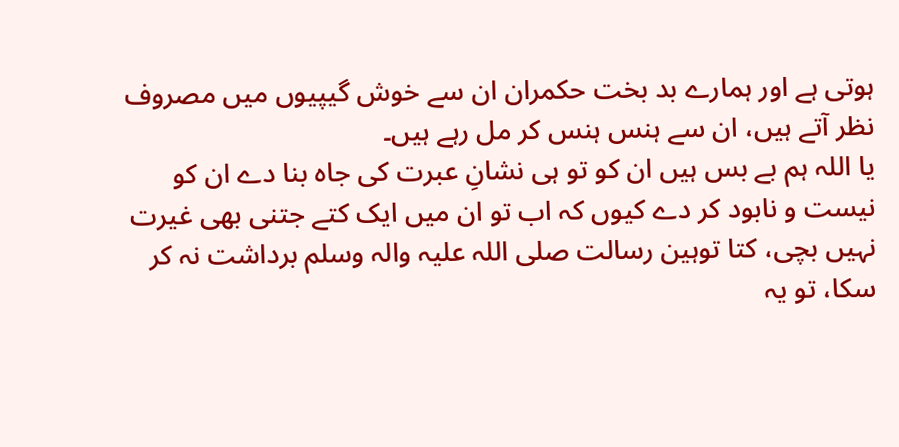ہوتی ہے اور ہمارے بد بخت حکمران ان سے خوش گیپیوں میں مصروف نظر آتے ہیں، ان سے ہنس ہنس کر مل رہے ہیں۔
یا اللہ ہم بے بس ہیں ان کو تو ہی نشانِ عبرت کی جاہ بنا دے ان کو نیست و نابود کر دے کیوں کہ اب تو ان میں ایک کتے جتنی بھی غیرت نہیں بچی، کتا توہین رسالت صلی اللہ علیہ والہ وسلم برداشت نہ کر سکا، تو یہ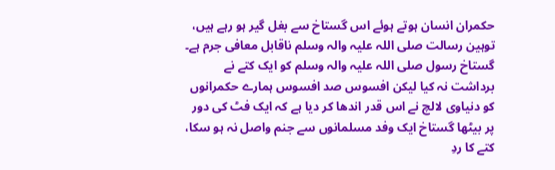حکمران انسان ہوتے ہوئے اس گستاخ سے بغل گیر ہو رہے ہیں، توہین رسالت صلی اللہ علیہ والہ وسلم ناقابل معافی جرم ہے۔
گستاخ رسول صلی اللہ علیہ والہ وسلم کو ایک کتے نے برداشت نہ کیا لیکن افسوس صد افسوس ہمارے حکمرانوں کو دنیاوی لالچ نے اس قدر اندھا کر دیا ہے کہ ایک فٹ کی دور پر بیٹھا گستاخ ایک وفد مسلمانوں سے جنم واصل نہ ہو سکا، کتے کا ردِ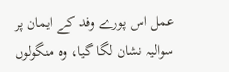عمل اس پورے وفد کے ایمان پر سوالیہ نشان لگا گیا، وہ منگولوں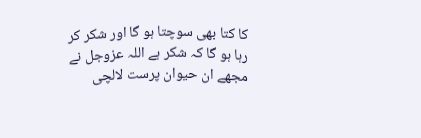کا کتا بھی سوچتا ہو گا اور شکر کر رہا ہو گا کہ شکر ہے اللہ عزوجل نے مجھے ان حیوان پرست لالچی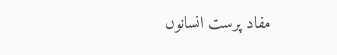مفاد پرست انسانوں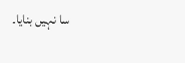سا نہیں بنایا۔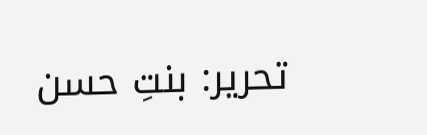تحریر: بنتِ حسن